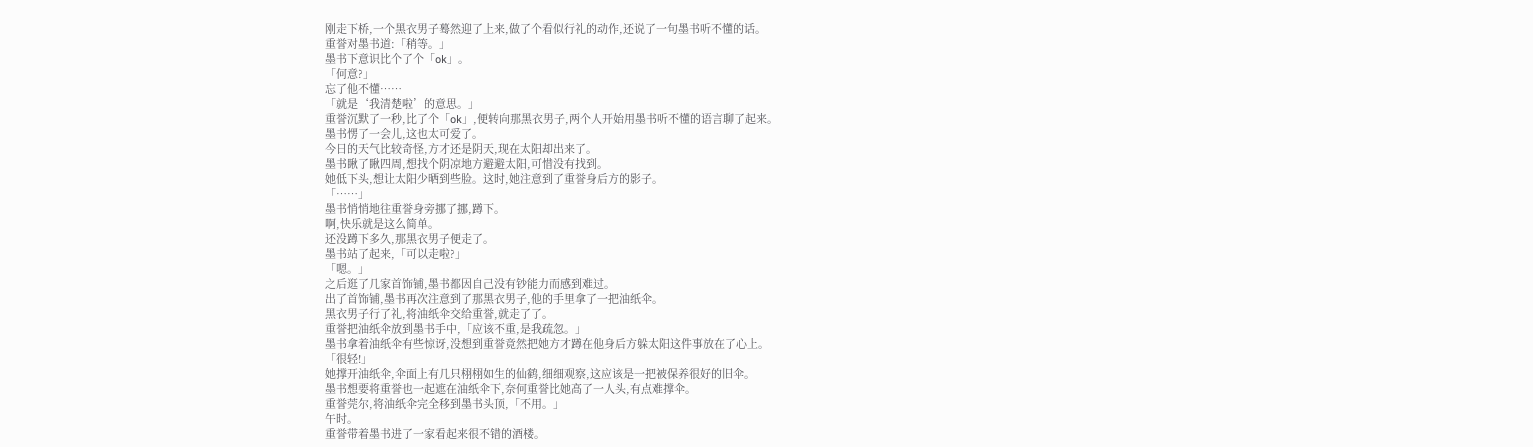刚走下桥,一个黑衣男子蓦然迎了上来,做了个看似行礼的动作,还说了一句墨书听不懂的话。
重誉对墨书道:「稍等。」
墨书下意识比个了个「ok」。
「何意?」
忘了他不懂……
「就是‘我清楚啦’的意思。」
重誉沉默了一秒,比了个「ok」,便转向那黑衣男子,两个人开始用墨书听不懂的语言聊了起来。
墨书愣了一会儿,这也太可爱了。
今日的天气比较奇怪,方才还是阴天,现在太阳却出来了。
墨书瞅了瞅四周,想找个阴凉地方避避太阳,可惜没有找到。
她低下头,想让太阳少晒到些脸。这时,她注意到了重誉身后方的影子。
「……」
墨书悄悄地往重誉身旁挪了挪,蹲下。
啊,快乐就是这么简单。
还没蹲下多久,那黑衣男子便走了。
墨书站了起来,「可以走啦?」
「嗯。」
之后逛了几家首饰铺,墨书都因自己没有钞能力而感到难过。
出了首饰铺,墨书再次注意到了那黑衣男子,他的手里拿了一把油纸伞。
黑衣男子行了礼,将油纸伞交给重誉,就走了了。
重誉把油纸伞放到墨书手中,「应该不重,是我疏忽。」
墨书拿着油纸伞有些惊讶,没想到重誉竟然把她方才蹲在他身后方躲太阳这件事放在了心上。
「很轻!」
她撑开油纸伞,伞面上有几只栩栩如生的仙鹤,细细观察,这应该是一把被保养很好的旧伞。
墨书想要将重誉也一起遮在油纸伞下,奈何重誉比她高了一人头,有点难撑伞。
重誉莞尔,将油纸伞完全移到墨书头顶,「不用。」
午时。
重誉带着墨书进了一家看起来很不错的酒楼。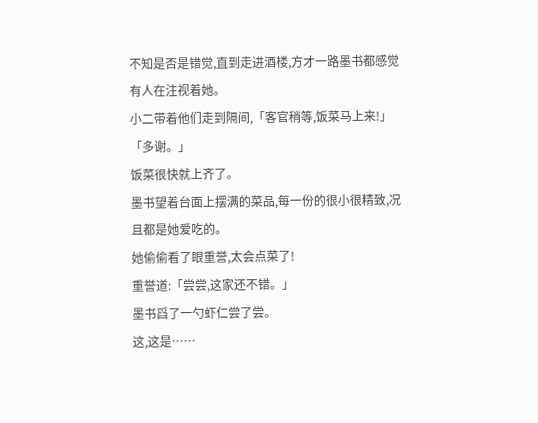不知是否是错觉,直到走进酒楼,方才一路墨书都感觉有人在注视着她。
小二带着他们走到隔间,「客官稍等,饭菜马上来!」
「多谢。」
饭菜很快就上齐了。
墨书望着台面上摆满的菜品,每一份的很小很精致,况且都是她爱吃的。
她偷偷看了眼重誉,太会点菜了!
重誉道:「尝尝,这家还不错。」
墨书舀了一勺虾仁尝了尝。
这,这是……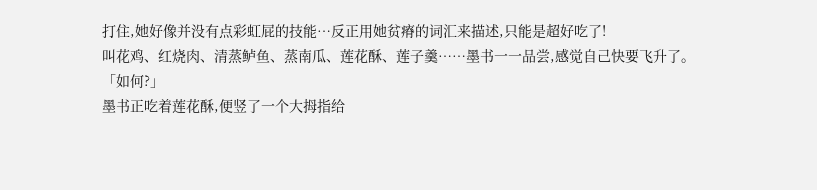打住,她好像并没有点彩虹屁的技能…反正用她贫瘠的词汇来描述,只能是超好吃了!
叫花鸡、红烧肉、清蒸鲈鱼、蒸南瓜、莲花酥、莲子羹……墨书一一品尝,感觉自己快要飞升了。
「如何?」
墨书正吃着莲花酥,便竖了一个大拇指给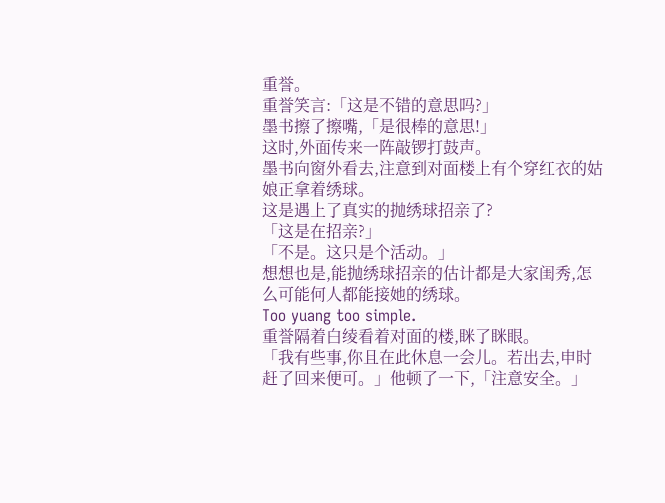重誉。
重誉笑言:「这是不错的意思吗?」
墨书擦了擦嘴,「是很棒的意思!」
这时,外面传来一阵敲锣打鼓声。
墨书向窗外看去,注意到对面楼上有个穿红衣的姑娘正拿着绣球。
这是遇上了真实的抛绣球招亲了?
「这是在招亲?」
「不是。这只是个活动。」
想想也是,能抛绣球招亲的估计都是大家闺秀,怎么可能何人都能接她的绣球。
Too yuang too simple.
重誉隔着白绫看着对面的楼,眯了眯眼。
「我有些事,你且在此休息一会儿。若出去,申时赶了回来便可。」他顿了一下,「注意安全。」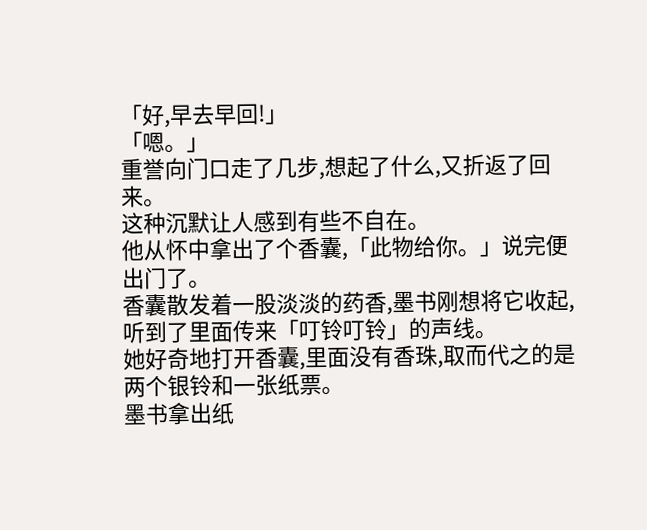「好,早去早回!」
「嗯。」
重誉向门口走了几步,想起了什么,又折返了回来。
这种沉默让人感到有些不自在。
他从怀中拿出了个香囊,「此物给你。」说完便出门了。
香囊散发着一股淡淡的药香,墨书刚想将它收起,听到了里面传来「叮铃叮铃」的声线。
她好奇地打开香囊,里面没有香珠,取而代之的是两个银铃和一张纸票。
墨书拿出纸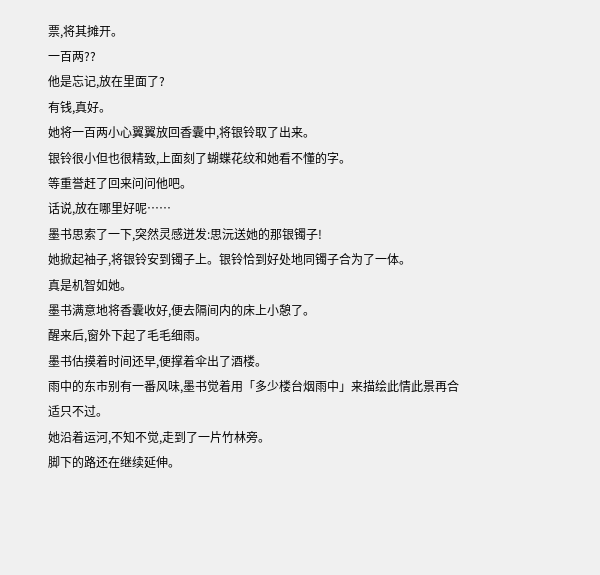票,将其摊开。
一百两??
他是忘记,放在里面了?
有钱,真好。
她将一百两小心翼翼放回香囊中,将银铃取了出来。
银铃很小但也很精致,上面刻了蝴蝶花纹和她看不懂的字。
等重誉赶了回来问问他吧。
话说,放在哪里好呢……
墨书思索了一下,突然灵感迸发:思沅送她的那银镯子!
她掀起袖子,将银铃安到镯子上。银铃恰到好处地同镯子合为了一体。
真是机智如她。
墨书满意地将香囊收好,便去隔间内的床上小憩了。
醒来后,窗外下起了毛毛细雨。
墨书估摸着时间还早,便撑着伞出了酒楼。
雨中的东市别有一番风味,墨书觉着用「多少楼台烟雨中」来描绘此情此景再合适只不过。
她沿着运河,不知不觉,走到了一片竹林旁。
脚下的路还在继续延伸。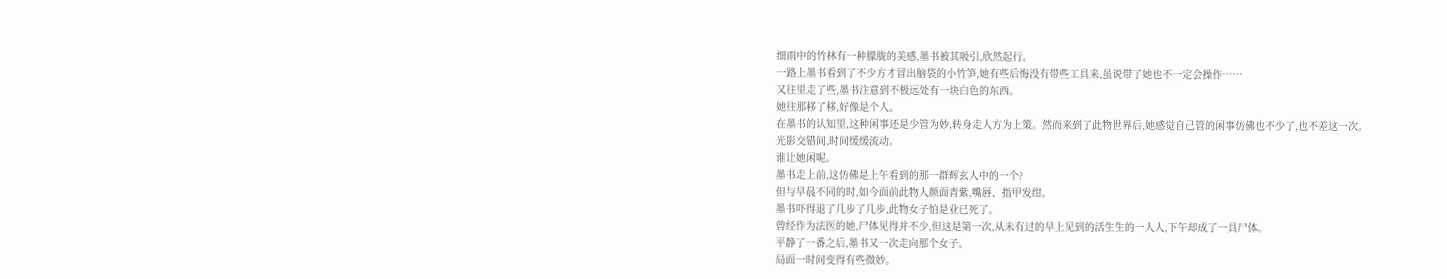细雨中的竹林有一种朦胧的美感,墨书被其吸引,欣然起行。
一路上墨书看到了不少方才冒出脑袋的小竹笋,她有些后悔没有带些工具来,虽说带了她也不一定会操作……
又往里走了些,墨书注意到不极远处有一块白色的东西。
她往那移了移,好像是个人。
在墨书的认知里,这种闲事还是少管为妙,转身走人方为上策。然而来到了此物世界后,她感觉自己管的闲事仿佛也不少了,也不差这一次。
光影交错间,时间缓缓流动。
谁让她闲呢。
墨书走上前,这仿佛是上午看到的那一群辉玄人中的一个?
但与早晨不同的时,如今面前此物人颜面青紫,嘴唇、指甲发绀。
墨书吓得退了几步了几步,此物女子怕是业已死了。
曾经作为法医的她,尸体见得并不少,但这是第一次,从未有过的早上见到的活生生的一人人,下午却成了一具尸体。
平静了一番之后,墨书又一次走向那个女子。
局面一时间变得有些微妙。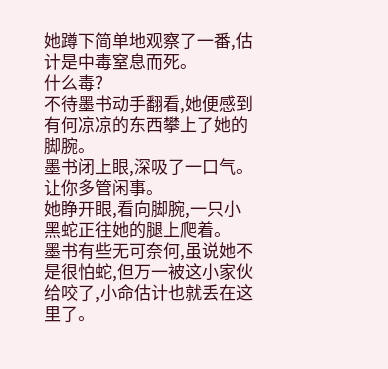她蹲下简单地观察了一番,估计是中毒窒息而死。
什么毒?
不待墨书动手翻看,她便感到有何凉凉的东西攀上了她的脚腕。
墨书闭上眼,深吸了一口气。
让你多管闲事。
她睁开眼,看向脚腕,一只小黑蛇正往她的腿上爬着。
墨书有些无可奈何,虽说她不是很怕蛇,但万一被这小家伙给咬了,小命估计也就丢在这里了。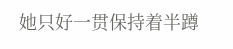她只好一贯保持着半蹲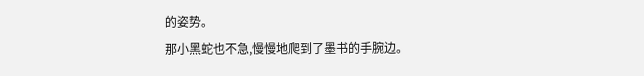的姿势。
那小黑蛇也不急,慢慢地爬到了墨书的手腕边。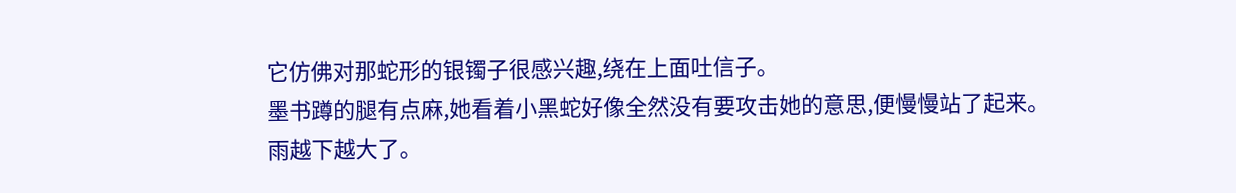它仿佛对那蛇形的银镯子很感兴趣,绕在上面吐信子。
墨书蹲的腿有点麻,她看着小黑蛇好像全然没有要攻击她的意思,便慢慢站了起来。
雨越下越大了。